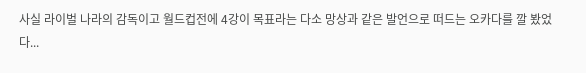사실 라이벌 나라의 감독이고 월드컵전에 4강이 목표라는 다소 망상과 같은 발언으로 떠드는 오카다를 깔 봤었다...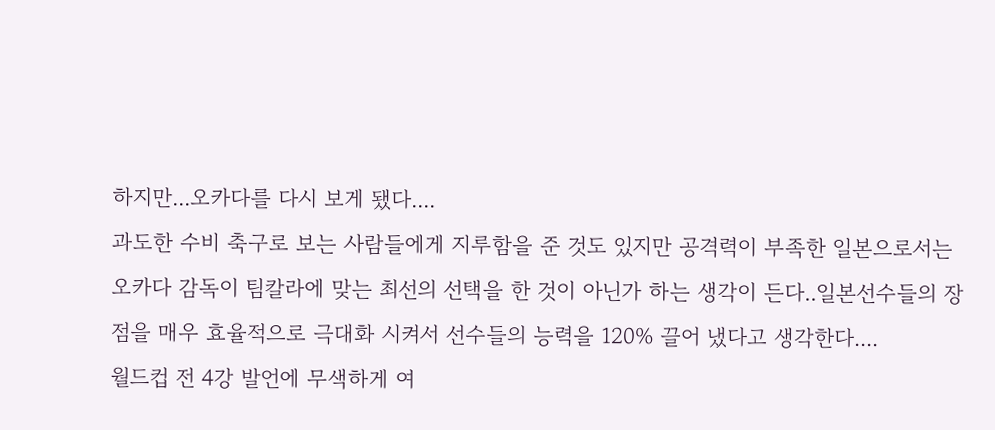하지만...오카다를 다시 보게 됐다....
과도한 수비 축구로 보는 사람들에게 지루함을 준 것도 있지만 공격력이 부족한 일본으로서는
오카다 감독이 팀칼라에 맞는 최선의 선택을 한 것이 아닌가 하는 생각이 든다..일본선수들의 장점을 매우 효율적으로 극대화 시켜서 선수들의 능력을 120% 끌어 냈다고 생각한다....
월드컵 전 4강 발언에 무색하게 여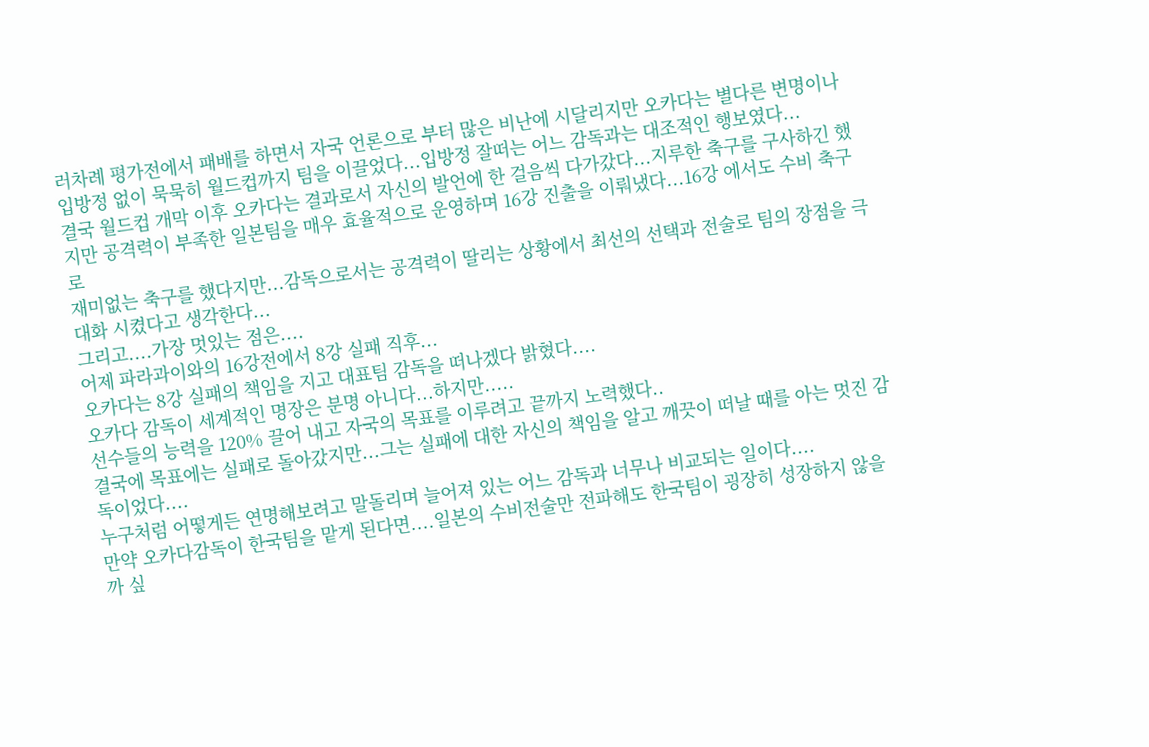러차례 평가전에서 패배를 하면서 자국 언론으로 부터 많은 비난에 시달리지만 오카다는 별다른 변명이나 입방정 없이 묵묵히 월드컵까지 팀을 이끌었다...입방정 잘떠는 어느 감독과는 대조적인 행보였다...
결국 월드컵 개막 이후 오카다는 결과로서 자신의 발언에 한 걸음씩 다가갔다...지루한 축구를 구사하긴 했지만 공격력이 부족한 일본팀을 매우 효율적으로 운영하며 16강 진출을 이뤄냈다...16강 에서도 수비 축구로
재미없는 축구를 했다지만...감독으로서는 공격력이 딸리는 상황에서 최선의 선택과 전술로 팀의 장점을 극대화 시켰다고 생각한다...
그리고....가장 멋있는 점은....
어제 파라과이와의 16강전에서 8강 실패 직후...
오카다는 8강 실패의 책임을 지고 대표팀 감독을 떠나겠다 밝혔다....
오카다 감독이 세계적인 명장은 분명 아니다...하지만.....
선수들의 능력을 120% 끌어 내고 자국의 목표를 이루려고 끝까지 노력했다..
결국에 목표에는 실패로 돌아갔지만...그는 실패에 대한 자신의 책임을 알고 깨끗이 떠날 때를 아는 멋진 감독이었다....
누구처럼 어떻게든 연명해보려고 말돌리며 늘어져 있는 어느 감독과 너무나 비교되는 일이다....
만약 오카다감독이 한국팀을 맡게 된다면....일본의 수비전술만 전파해도 한국팀이 굉장히 성장하지 않을까 싶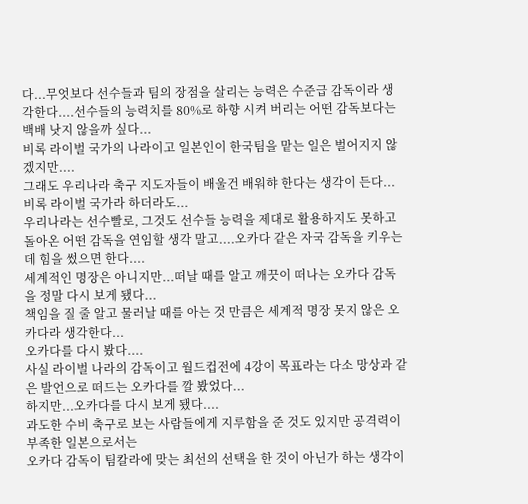다...무엇보다 선수들과 팀의 장점을 살리는 능력은 수준급 감독이라 생각한다....선수들의 능력치를 80%로 하향 시켜 버리는 어떤 감독보다는 백배 낫지 않을까 싶다...
비록 라이벌 국가의 나라이고 일본인이 한국팀을 맡는 일은 벌어지지 않겠지만....
그래도 우리나라 축구 지도자들이 배울건 배워햐 한다는 생각이 든다...비록 라이벌 국가라 하더라도...
우리나라는 선수빨로, 그것도 선수들 능력을 제대로 활용하지도 못하고 돌아온 어떤 감독을 연임할 생각 말고....오카다 같은 자국 감독을 키우는데 힘을 썼으면 한다....
세계적인 명장은 아니지만...떠날 때를 알고 깨끗이 떠나는 오카다 감독을 정말 다시 보게 됐다...
책임을 질 줄 알고 물러날 때를 아는 것 만큼은 세계적 명장 못지 않은 오카다라 생각한다...
오카다를 다시 봤다....
사실 라이벌 나라의 감독이고 월드컵전에 4강이 목표라는 다소 망상과 같은 발언으로 떠드는 오카다를 깔 봤었다...
하지만...오카다를 다시 보게 됐다....
과도한 수비 축구로 보는 사람들에게 지루함을 준 것도 있지만 공격력이 부족한 일본으로서는
오카다 감독이 팀칼라에 맞는 최선의 선택을 한 것이 아닌가 하는 생각이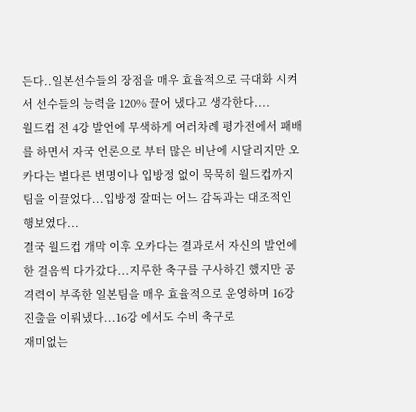든다..일본선수들의 장점을 매우 효율적으로 극대화 시켜서 선수들의 능력을 120% 끌어 냈다고 생각한다....
월드컵 전 4강 발언에 무색하게 여러차례 평가전에서 패배를 하면서 자국 언론으로 부터 많은 비난에 시달리지만 오카다는 별다른 변명이나 입방정 없이 묵묵히 월드컵까지 팀을 이끌었다...입방정 잘떠는 어느 감독과는 대조적인 행보였다...
결국 월드컵 개막 이후 오카다는 결과로서 자신의 발언에 한 걸음씩 다가갔다...지루한 축구를 구사하긴 했지만 공격력이 부족한 일본팀을 매우 효율적으로 운영하며 16강 진출을 이뤄냈다...16강 에서도 수비 축구로
재미없는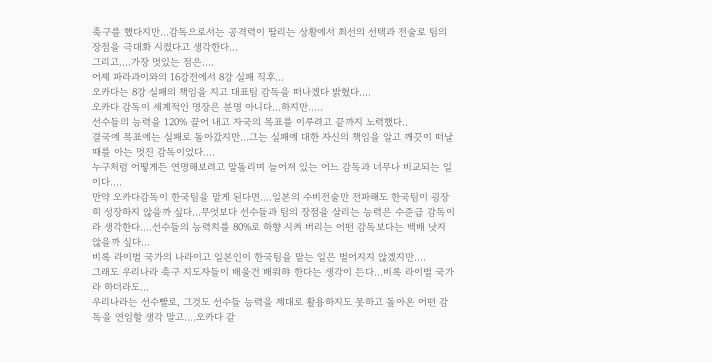축구를 했다지만...감독으로서는 공격력이 딸리는 상황에서 최선의 선택과 전술로 팀의 장점을 극대화 시켰다고 생각한다...
그리고....가장 멋있는 점은....
어제 파라과이와의 16강전에서 8강 실패 직후...
오카다는 8강 실패의 책임을 지고 대표팀 감독을 떠나겠다 밝혔다....
오카다 감독이 세계적인 명장은 분명 아니다...하지만.....
선수들의 능력을 120% 끌어 내고 자국의 목표를 이루려고 끝까지 노력했다..
결국에 목표에는 실패로 돌아갔지만...그는 실패에 대한 자신의 책임을 알고 깨끗이 떠날 때를 아는 멋진 감독이었다....
누구처럼 어떻게든 연명해보려고 말돌리며 늘어져 있는 어느 감독과 너무나 비교되는 일이다....
만약 오카다감독이 한국팀을 맡게 된다면....일본의 수비전술만 전파해도 한국팀이 굉장히 성장하지 않을까 싶다...무엇보다 선수들과 팀의 장점을 살리는 능력은 수준급 감독이라 생각한다....선수들의 능력치를 80%로 하향 시켜 버리는 어떤 감독보다는 백배 낫지 않을까 싶다...
비록 라이벌 국가의 나라이고 일본인이 한국팀을 맡는 일은 벌어지지 않겠지만....
그래도 우리나라 축구 지도자들이 배울건 배워햐 한다는 생각이 든다...비록 라이벌 국가라 하더라도...
우리나라는 선수빨로, 그것도 선수들 능력을 제대로 활용하지도 못하고 돌아온 어떤 감독을 연임할 생각 말고....오카다 같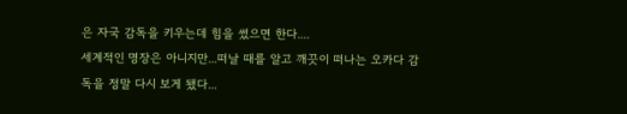은 자국 감독을 키우는데 힘을 썼으면 한다....
세계적인 명장은 아니지만...떠날 때를 알고 깨끗이 떠나는 오카다 감독을 정말 다시 보게 됐다...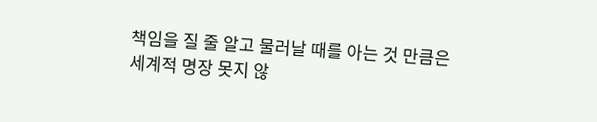책임을 질 줄 알고 물러날 때를 아는 것 만큼은 세계적 명장 못지 않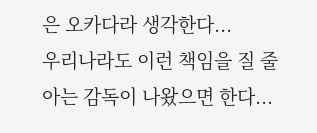은 오카다라 생각한다...
우리나라도 이런 책임을 질 줄 아는 감독이 나왔으면 한다...